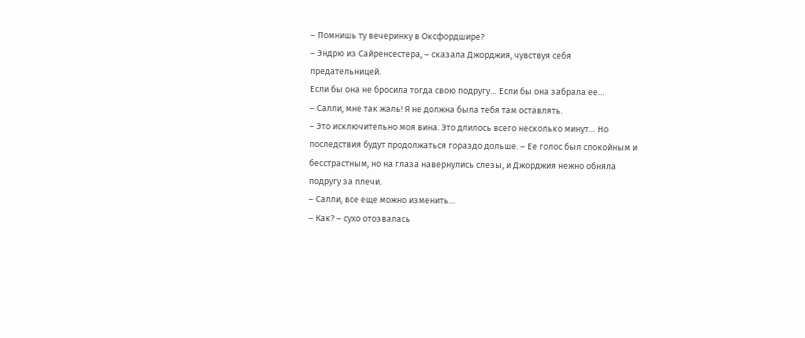– Помнишь ту вечеринку в Оксфордшире?
– Эндрю из Сайренсестера, – сказала Джорджия, чувствуя себя предательницей.
Если бы она не бросила тогда свою подругу… Если бы она забрала ее…
– Салли, мне так жаль! Я не должна была тебя там оставлять.
– Это исключительно моя вина. Это длилось всего несколько минут… Но последствия будут продолжаться гораздо дольше. – Ее голос был спокойным и бесстрастным, но на глаза навернулись слезы, и Джорджия нежно обняла подругу за плечи.
– Салли, все еще можно изменить…
– Как? – сухо отозвалась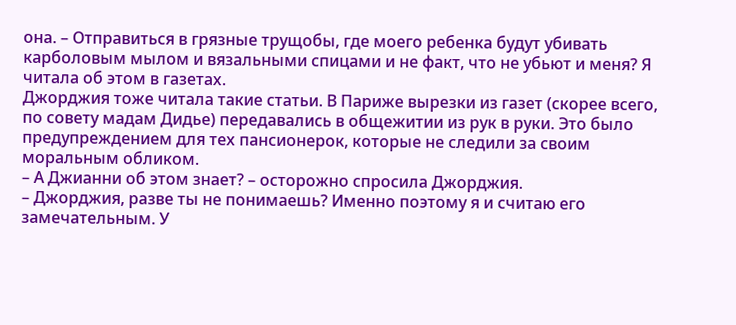она. – Отправиться в грязные трущобы, где моего ребенка будут убивать карболовым мылом и вязальными спицами и не факт, что не убьют и меня? Я читала об этом в газетах.
Джорджия тоже читала такие статьи. В Париже вырезки из газет (скорее всего, по совету мадам Дидье) передавались в общежитии из рук в руки. Это было предупреждением для тех пансионерок, которые не следили за своим моральным обликом.
– А Джианни об этом знает? – осторожно спросила Джорджия.
– Джорджия, разве ты не понимаешь? Именно поэтому я и считаю его замечательным. У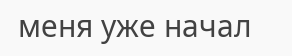меня уже начал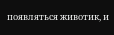появляться животик, и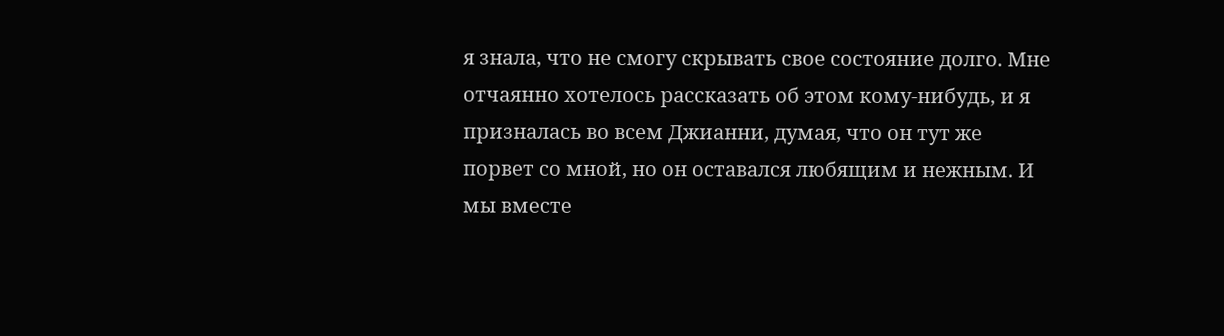я знала, что не смогу скрывать свое состояние долго. Мне отчаянно хотелось рассказать об этом кому-нибудь, и я призналась во всем Джианни, думая, что он тут же порвет со мной, но он оставался любящим и нежным. И мы вместе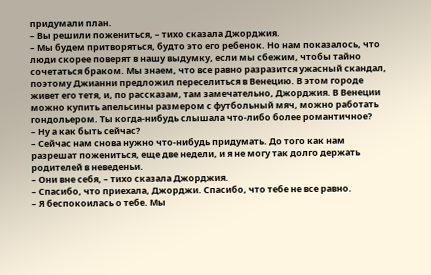придумали план.
– Вы решили пожениться, – тихо сказала Джорджия.
– Мы будем притворяться, будто это его ребенок. Но нам показалось, что люди скорее поверят в нашу выдумку, если мы сбежим, чтобы тайно сочетаться браком. Мы знаем, что все равно разразится ужасный скандал, поэтому Джианни предложил переселиться в Венецию. В этом городе живет его тетя, и, по рассказам, там замечательно, Джорджия. В Венеции можно купить апельсины размером с футбольный мяч, можно работать гондольером. Ты когда-нибудь слышала что-либо более романтичное?
– Ну а как быть сейчас?
– Сейчас нам снова нужно что-нибудь придумать. До того как нам разрешат пожениться, еще две недели, и я не могу так долго держать родителей в неведеньи.
– Они вне себя, – тихо сказала Джорджия.
– Спасибо, что приехала, Джорджи. Спасибо, что тебе не все равно.
– Я беспокоилась о тебе. Мы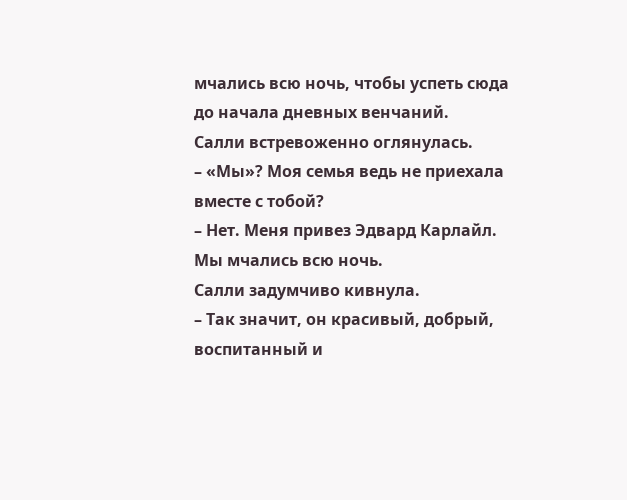мчались всю ночь, чтобы успеть сюда до начала дневных венчаний.
Салли встревоженно оглянулась.
– «Мы»? Моя семья ведь не приехала вместе с тобой?
– Нет. Меня привез Эдвард Карлайл. Мы мчались всю ночь.
Салли задумчиво кивнула.
– Так значит, он красивый, добрый, воспитанный и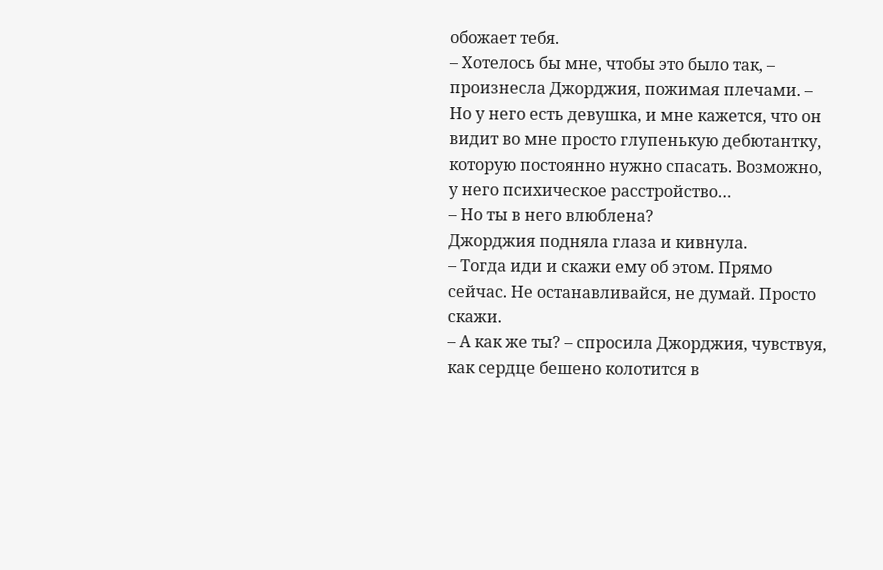обожает тебя.
– Хотелось бы мне, чтобы это было так, – произнесла Джорджия, пожимая плечами. – Но у него есть девушка, и мне кажется, что он видит во мне просто глупенькую дебютантку, которую постоянно нужно спасать. Возможно, у него психическое расстройство…
– Но ты в него влюблена?
Джорджия подняла глаза и кивнула.
– Тогда иди и скажи ему об этом. Прямо сейчас. Не останавливайся, не думай. Просто скажи.
– А как же ты? – спросила Джорджия, чувствуя, как сердце бешено колотится в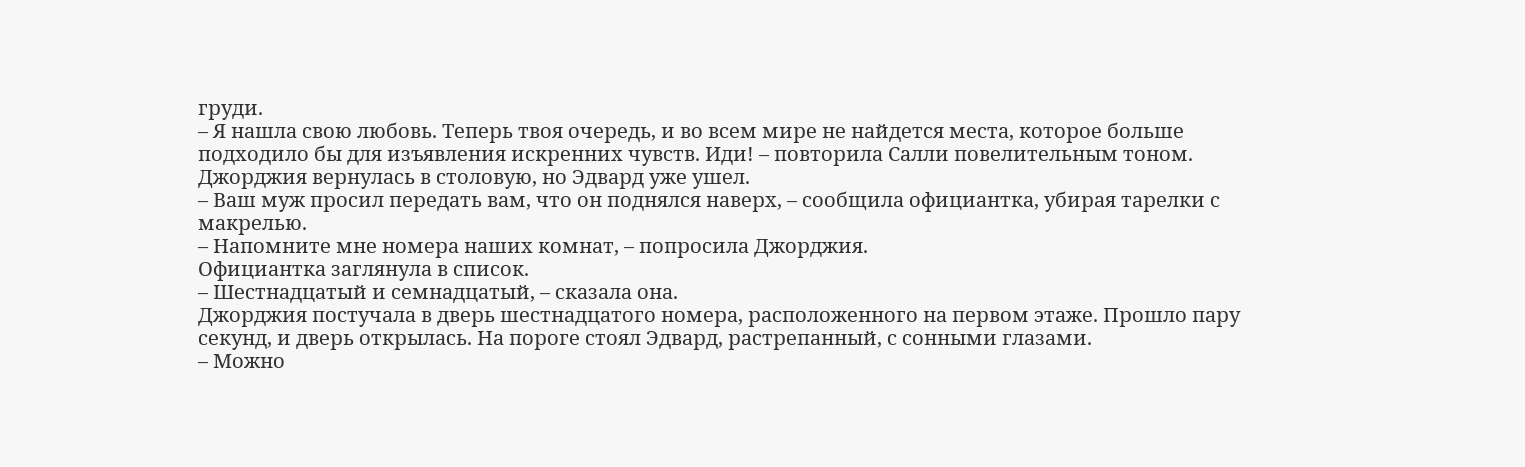груди.
– Я нашла свою любовь. Теперь твоя очередь, и во всем мире не найдется места, которое больше подходило бы для изъявления искренних чувств. Иди! – повторила Салли повелительным тоном.
Джорджия вернулась в столовую, но Эдвард уже ушел.
– Ваш муж просил передать вам, что он поднялся наверх, – сообщила официантка, убирая тарелки с макрелью.
– Напомните мне номера наших комнат, – попросила Джорджия.
Официантка заглянула в список.
– Шестнадцатый и семнадцатый, – сказала она.
Джорджия постучала в дверь шестнадцатого номера, расположенного на первом этаже. Прошло пару секунд, и дверь открылась. На пороге стоял Эдвард, растрепанный, с сонными глазами.
– Можно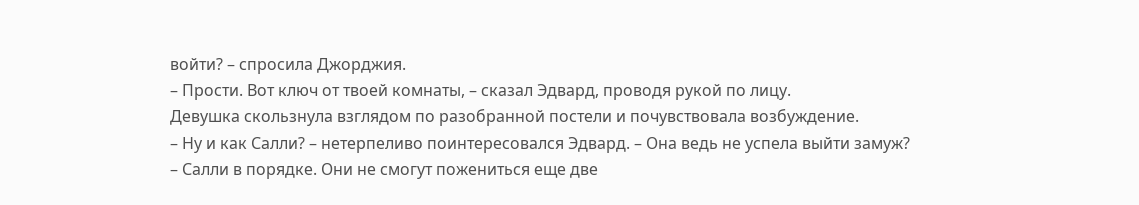войти? – спросила Джорджия.
– Прости. Вот ключ от твоей комнаты, – сказал Эдвард, проводя рукой по лицу.
Девушка скользнула взглядом по разобранной постели и почувствовала возбуждение.
– Ну и как Салли? – нетерпеливо поинтересовался Эдвард. – Она ведь не успела выйти замуж?
– Салли в порядке. Они не смогут пожениться еще две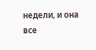недели, и она все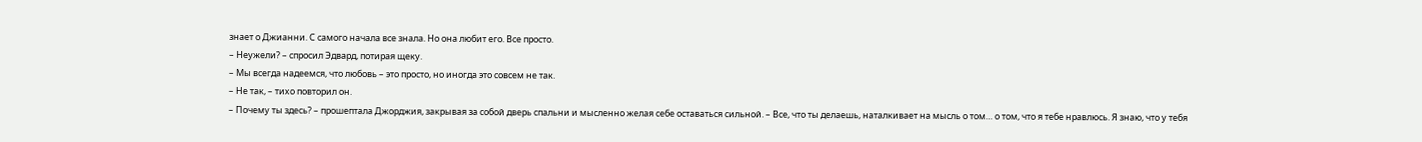знает о Джианни. С самого начала все знала. Но она любит его. Все просто.
– Неужели? – спросил Эдвард, потирая щеку.
– Мы всегда надеемся, что любовь – это просто, но иногда это совсем не так.
– Не так, – тихо повторил он.
– Почему ты здесь? – прошептала Джорджия, закрывая за собой дверь спальни и мысленно желая себе оставаться сильной. – Все, что ты делаешь, наталкивает на мысль о том… о том, что я тебе нравлюсь. Я знаю, что у тебя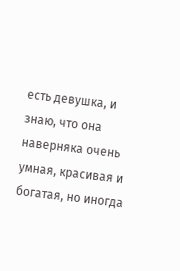есть девушка, и знаю, что она наверняка очень умная, красивая и богатая, но иногда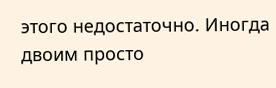этого недостаточно. Иногда двоим просто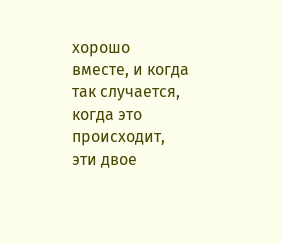хорошо вместе, и когда так случается, когда это происходит, эти двое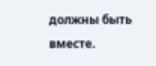должны быть вместе.